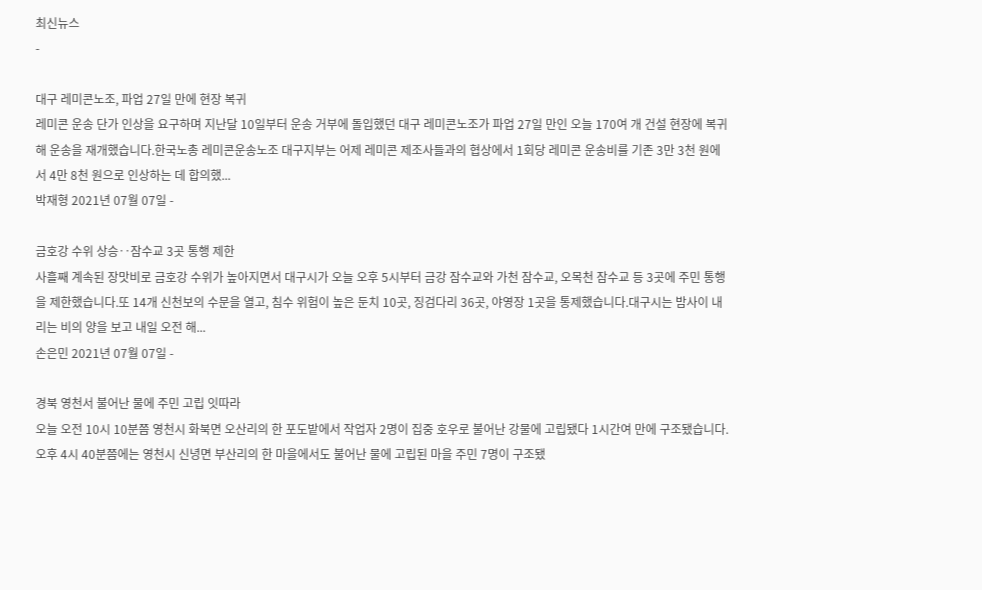최신뉴스
-

대구 레미콘노조, 파업 27일 만에 현장 복귀
레미콘 운송 단가 인상을 요구하며 지난달 10일부터 운송 거부에 돌입했던 대구 레미콘노조가 파업 27일 만인 오늘 170여 개 건설 현장에 복귀해 운송을 재개했습니다.한국노총 레미콘운송노조 대구지부는 어제 레미콘 제조사들과의 협상에서 1회당 레미콘 운송비를 기존 3만 3천 원에서 4만 8천 원으로 인상하는 데 합의했...
박재형 2021년 07월 07일 -

금호강 수위 상승‥잠수교 3곳 통행 제한
사흘째 계속된 장맛비로 금호강 수위가 높아지면서 대구시가 오늘 오후 5시부터 금강 잠수교와 가천 잠수교, 오목천 잠수교 등 3곳에 주민 통행을 제한했습니다.또 14개 신천보의 수문을 열고, 침수 위험이 높은 둔치 10곳, 징검다리 36곳, 야영장 1곳을 통제했습니다.대구시는 밤사이 내리는 비의 양을 보고 내일 오전 해...
손은민 2021년 07월 07일 -

경북 영천서 불어난 물에 주민 고립 잇따라
오늘 오전 10시 10분쯤 영천시 화북면 오산리의 한 포도밭에서 작업자 2명이 집중 호우로 불어난 강물에 고립됐다 1시간여 만에 구조됐습니다.오후 4시 40분쯤에는 영천시 신녕면 부산리의 한 마을에서도 불어난 물에 고립된 마을 주민 7명이 구조됐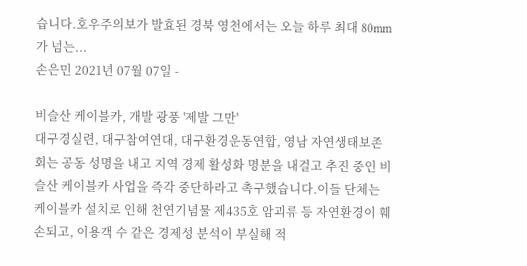습니다.호우주의보가 발효된 경북 영천에서는 오늘 하루 최대 80mm가 넘는...
손은민 2021년 07월 07일 -

비슬산 케이블카, 개발 광풍 '제발 그만'
대구경실련, 대구참여연대, 대구환경운동연합, 영남 자연생태보존회는 공동 성명을 내고 지역 경제 활성화 명분을 내걸고 추진 중인 비슬산 케이블카 사업을 즉각 중단하라고 촉구했습니다.이들 단체는 케이블카 설치로 인해 천연기념물 제435호 암괴류 등 자연환경이 훼손되고, 이용객 수 같은 경제성 분석이 부실해 적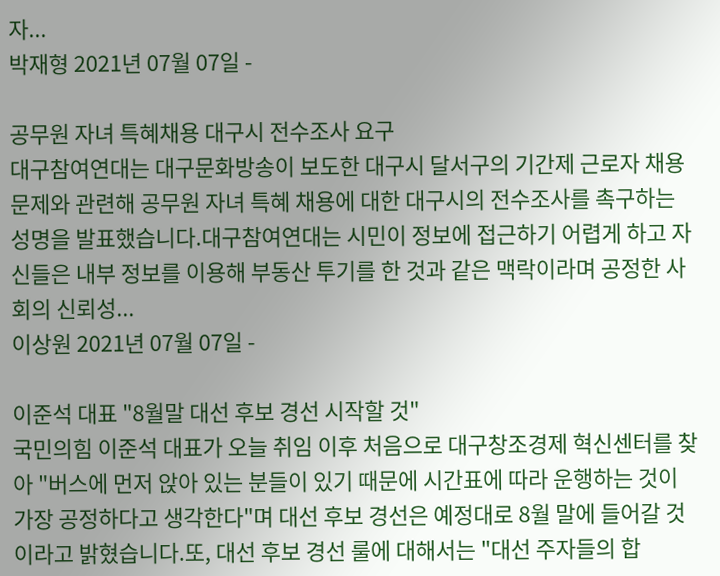자...
박재형 2021년 07월 07일 -

공무원 자녀 특혜채용 대구시 전수조사 요구
대구참여연대는 대구문화방송이 보도한 대구시 달서구의 기간제 근로자 채용 문제와 관련해 공무원 자녀 특혜 채용에 대한 대구시의 전수조사를 촉구하는 성명을 발표했습니다.대구참여연대는 시민이 정보에 접근하기 어렵게 하고 자신들은 내부 정보를 이용해 부동산 투기를 한 것과 같은 맥락이라며 공정한 사회의 신뢰성...
이상원 2021년 07월 07일 -

이준석 대표 "8월말 대선 후보 경선 시작할 것"
국민의힘 이준석 대표가 오늘 취임 이후 처음으로 대구창조경제 혁신센터를 찾아 "버스에 먼저 앉아 있는 분들이 있기 때문에 시간표에 따라 운행하는 것이 가장 공정하다고 생각한다"며 대선 후보 경선은 예정대로 8월 말에 들어갈 것이라고 밝혔습니다.또, 대선 후보 경선 룰에 대해서는 "대선 주자들의 합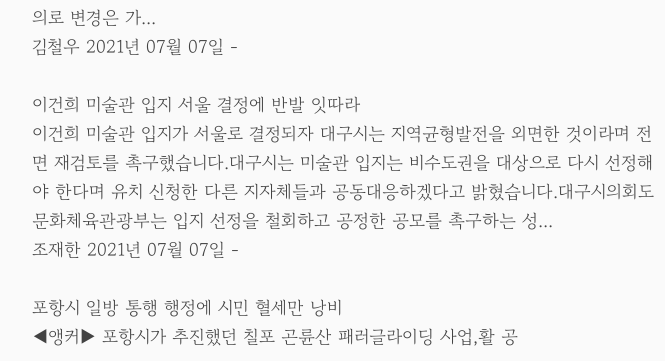의로 변경은 가...
김철우 2021년 07월 07일 -

이건희 미술관 입지 서울 결정에 반발 잇따라
이건희 미술관 입지가 서울로 결정되자 대구시는 지역균형발전을 외면한 것이라며 전면 재검토를 촉구했습니다.대구시는 미술관 입지는 비수도권을 대상으로 다시 선정해야 한다며 유치 신청한 다른 지자체들과 공동대응하겠다고 밝혔습니다.대구시의회도 문화체육관광부는 입지 선정을 철회하고 공정한 공모를 촉구하는 성...
조재한 2021년 07월 07일 -

포항시 일방 통행 행정에 시민 혈세만 낭비
◀앵커▶ 포항시가 추진했던 칠포 곤륜산 패러글라이딩 사업,활 공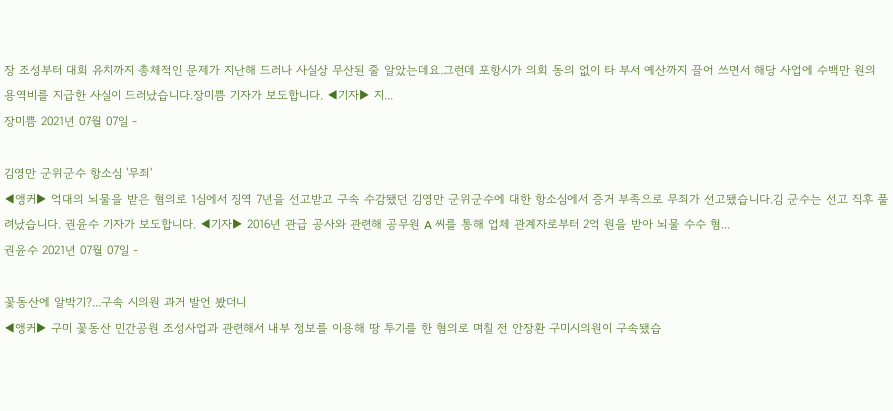장 조성부터 대회 유치까지 총체적인 문제가 지난해 드러나 사실상 무산된 줄 알았는데요.그런데 포항시가 의회 동의 없이 타 부서 예산까지 끌어 쓰면서 해당 사업에 수백만 원의 용역비를 지급한 사실이 드러났습니다.장미쁨 기자가 보도합니다. ◀기자▶ 지...
장미쁨 2021년 07월 07일 -

김영만 군위군수 항소심 '무죄'
◀앵커▶ 억대의 뇌물을 받은 혐의로 1심에서 징역 7년을 선고받고 구속 수감됐던 김영만 군위군수에 대한 항소심에서 증거 부족으로 무죄가 선고됐습니다.김 군수는 선고 직후 풀려났습니다. 권윤수 기자가 보도합니다. ◀기자▶ 2016년 관급 공사와 관련해 공무원 A 씨를 통해 업체 관계자로부터 2억 원을 받아 뇌물 수수 혐...
권윤수 2021년 07월 07일 -

꽃동산에 알박기?...구속 시의원 과거 발언 봤더니
◀앵커▶ 구미 꽃동산 민간공원 조성사업과 관련해서 내부 정보를 이용해 땅 투기를 한 혐의로 며칠 전 안장환 구미시의원이 구속됐습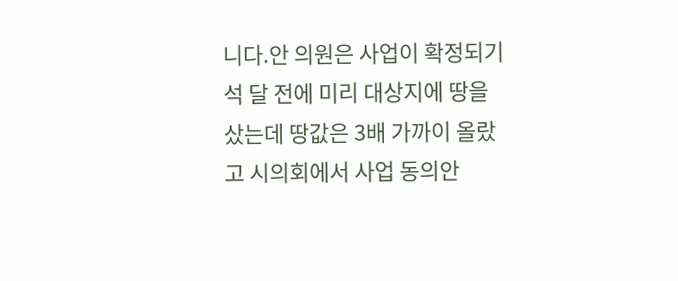니다.안 의원은 사업이 확정되기 석 달 전에 미리 대상지에 땅을 샀는데 땅값은 3배 가까이 올랐고 시의회에서 사업 동의안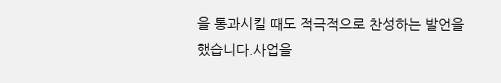을 통과시킬 때도 적극적으로 찬성하는 발언을 했습니다.사업을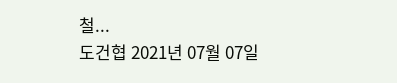철...
도건협 2021년 07월 07일